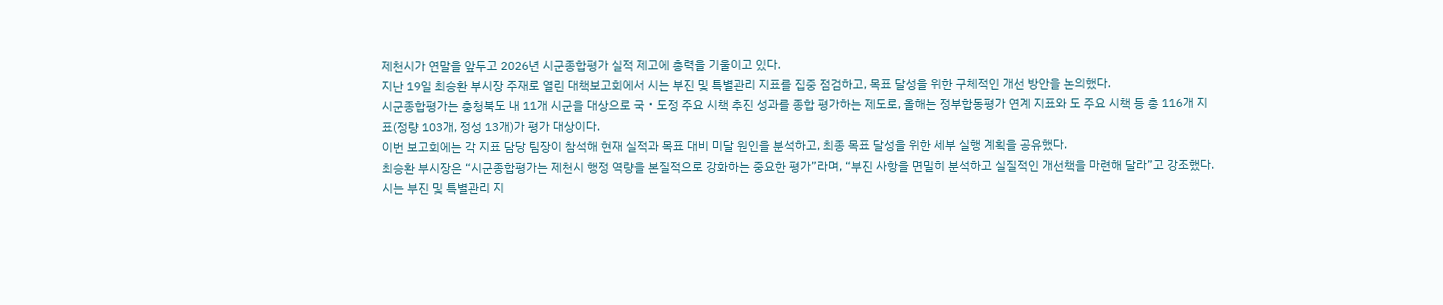제천시가 연말을 앞두고 2026년 시군종합평가 실적 제고에 총력을 기울이고 있다.
지난 19일 최승환 부시장 주재로 열린 대책보고회에서 시는 부진 및 특별관리 지표를 집중 점검하고, 목표 달성을 위한 구체적인 개선 방안을 논의했다.
시군종합평가는 충청북도 내 11개 시군을 대상으로 국‧도정 주요 시책 추진 성과를 종합 평가하는 제도로, 올해는 정부합동평가 연계 지표와 도 주요 시책 등 총 116개 지표(정량 103개, 정성 13개)가 평가 대상이다.
이번 보고회에는 각 지표 담당 팀장이 참석해 현재 실적과 목표 대비 미달 원인을 분석하고, 최종 목표 달성을 위한 세부 실행 계획을 공유했다.
최승환 부시장은 “시군종합평가는 제천시 행정 역량을 본질적으로 강화하는 중요한 평가”라며, “부진 사항을 면밀히 분석하고 실질적인 개선책을 마련해 달라”고 강조했다.
시는 부진 및 특별관리 지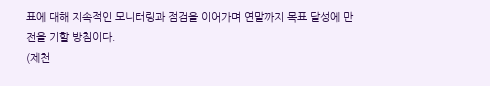표에 대해 지속적인 모니터링과 점검을 이어가며 연말까지 목표 달성에 만전을 기할 방침이다.
(제천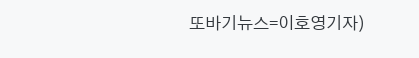또바기뉴스=이호영기자)